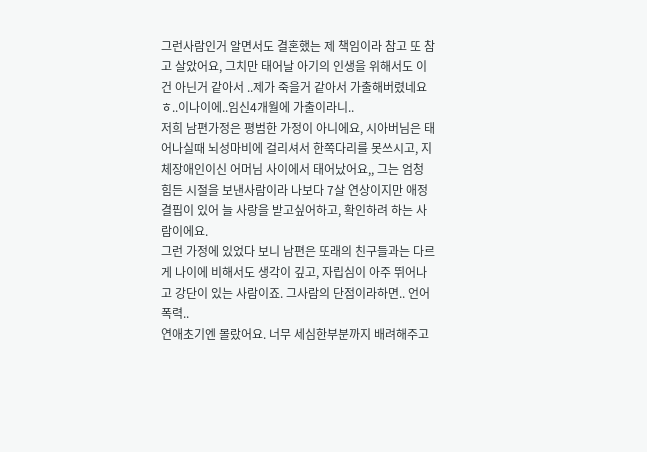그런사람인거 알면서도 결혼했는 제 책임이라 참고 또 참고 살았어요, 그치만 태어날 아기의 인생을 위해서도 이건 아닌거 같아서 ..제가 죽을거 같아서 가출해버렸네요 ㅎ..이나이에..임신4개월에 가출이라니..
저희 남편가정은 평범한 가정이 아니에요, 시아버님은 태어나실때 뇌성마비에 걸리셔서 한쪽다리를 못쓰시고, 지체장애인이신 어머님 사이에서 태어났어요,, 그는 엄청 힘든 시절을 보낸사람이라 나보다 7살 연상이지만 애정결핍이 있어 늘 사랑을 받고싶어하고, 확인하려 하는 사람이에요.
그런 가정에 있었다 보니 남편은 또래의 친구들과는 다르게 나이에 비해서도 생각이 깊고, 자립심이 아주 뛰어나고 강단이 있는 사람이죠. 그사람의 단점이라하면.. 언어폭력..
연애초기엔 몰랐어요. 너무 세심한부분까지 배려해주고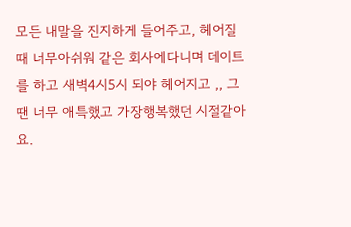모든 내말을 진지하게 들어주고, 헤어질때 너무아쉬워 같은 회사에다니며 데이트를 하고 새벽4시5시 되야 헤어지고 ,, 그땐 너무 애특했고 가장행복했던 시절같아요.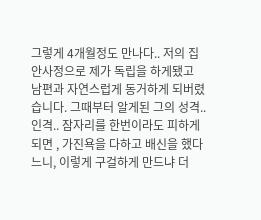그렇게 4개월정도 만나다.. 저의 집안사정으로 제가 독립을 하게됐고 남편과 자연스럽게 동거하게 되버렸습니다. 그때부터 알게된 그의 성격..인격.. 잠자리를 한번이라도 피하게 되면 , 가진욕을 다하고 배신을 했다느니, 이렇게 구걸하게 만드냐 더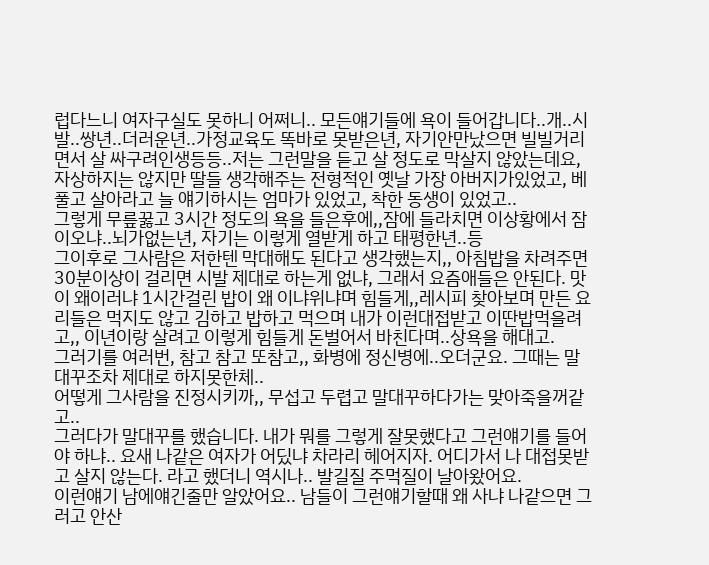럽다느니 여자구실도 못하니 어쩌니.. 모든얘기들에 욕이 들어갑니다..개..시발..쌍년..더러운년..가정교육도 똑바로 못받은년, 자기안만났으면 빌빌거리면서 살 싸구려인생등등..저는 그런말을 듣고 살 정도로 막살지 않았는데요, 자상하지는 않지만 딸들 생각해주는 전형적인 옛날 가장 아버지가있었고, 베풀고 살아라고 늘 얘기하시는 엄마가 있었고, 착한 동생이 있었고..
그렇게 무릎꿇고 3시간 정도의 욕을 들은후에,,잠에 들라치면 이상황에서 잠이오냐..뇌가없는년, 자기는 이렇게 열받게 하고 태평한년..등
그이후로 그사람은 저한텐 막대해도 된다고 생각했는지,, 아침밥을 차려주면 30분이상이 걸리면 시발 제대로 하는게 없냐, 그래서 요즘애들은 안된다. 맛이 왜이러냐 1시간걸린 밥이 왜 이냐위냐며 힘들게,,레시피 찾아보며 만든 요리들은 먹지도 않고 김하고 밥하고 먹으며 내가 이런대접받고 이딴밥먹을려고,, 이년이랑 살려고 이렇게 힘들게 돈벌어서 바친다며..상욕을 해대고.
그러기를 여러번, 참고 참고 또참고,, 화병에 정신병에..오더군요. 그때는 말대꾸조차 제대로 하지못한체..
어떻게 그사람을 진정시키까,, 무섭고 두렵고 말대꾸하다가는 맞아죽을꺼같고..
그러다가 말대꾸를 했습니다. 내가 뭐를 그렇게 잘못했다고 그런얘기를 들어야 하냐.. 요새 나같은 여자가 어딨냐 차라리 헤어지자. 어디가서 나 대접못받고 살지 않는다. 라고 했더니 역시나.. 발길질 주먹질이 날아왔어요.
이런얘기 남에얘긴줄만 알았어요.. 남들이 그런얘기할때 왜 사냐 나같으면 그러고 안산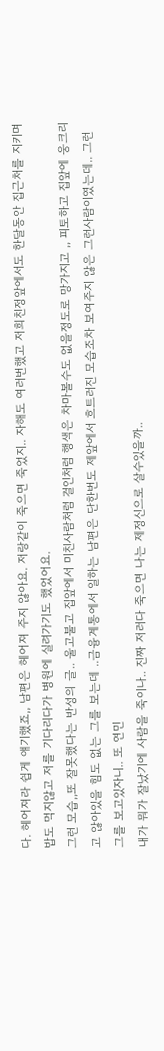다. 헤어져라 쉽게 얘기했죠,, 남편은 헤어져 주지 않아요. 저랑같이 죽으면 죽었지.. 자해도 여러번했고 저희친정앞에서도 한달동안 집근처를 지키며 밥도 먹지않고 저를 기다리다가 병원에 실려가기도 했었어요.
그런 모습,,또 잘못했다는 반성의 글.. 울고불고 집앞에서 미친사람처럼 걸인처럼 행색은 차마볼수도 없을정도로 망가지고 ,, 피토하고 집앞에 웅크리고 않아있을 힘도 없는 그를 보는데 ..금융계통에서 일하는 남편은 단한번도 제앞에서 흐트러진 모습조차 보여주지 않은 그런사람이였는데.. 그런그를 보고있자니.. 또 연민
내가 뭐가 잘났기에 사람을 죽이나.. 진짜 저러다 죽으면 나는 제정신으로 살수있을까..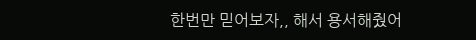한번만 믿어보자,, 해서 용서해줬어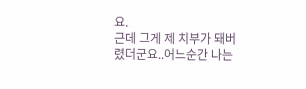요.
근데 그게 제 치부가 돼버렸더군요..어느순간 나는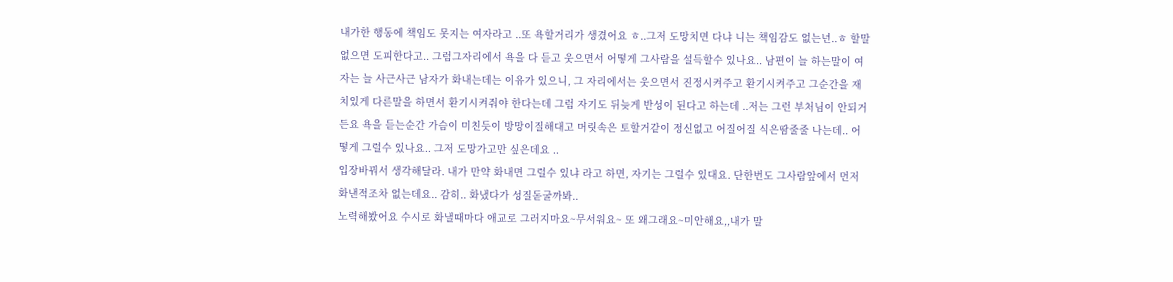내가한 행동에 책임도 못지는 여자라고 ..또 욕할거리가 생겼어요 ㅎ..그저 도망치면 다냐 니는 책임감도 없는년..ㅎ 할말없으면 도피한다고.. 그럼그자리에서 욕을 다 듣고 웃으면서 어떻게 그사람을 설득할수 있나요.. 남편이 늘 하는말이 여자는 늘 사근사근 남자가 화내는데는 이유가 있으니, 그 자리에서는 웃으면서 진정시켜주고 환기시켜주고 그순간을 재치있게 다른말을 하면서 환기시켜줘야 한다는데 그럼 자기도 뒤늦게 반성이 된다고 하는데 ..저는 그런 부처님이 안되거든요 욕을 듣는순간 가슴이 미친듯이 방망이질해대고 머릿속은 토할거같이 정신없고 어질어질 식은땀줄줄 나는데.. 어떻게 그럴수 있나요.. 그저 도망가고만 싶은데요 ..
입장바꿔서 생각해달라. 내가 만약 화내면 그럴수 있냐 라고 하면, 자기는 그럴수 있대요. 단한번도 그사람앞에서 먼저 화낸적조차 없는데요.. 감히.. 화냈다가 성질돋굴까봐..
노력해봤어요 수시로 화낼때마다 애교로 그러지마요~무서워요~ 또 왜그래요~미안해요,,내가 말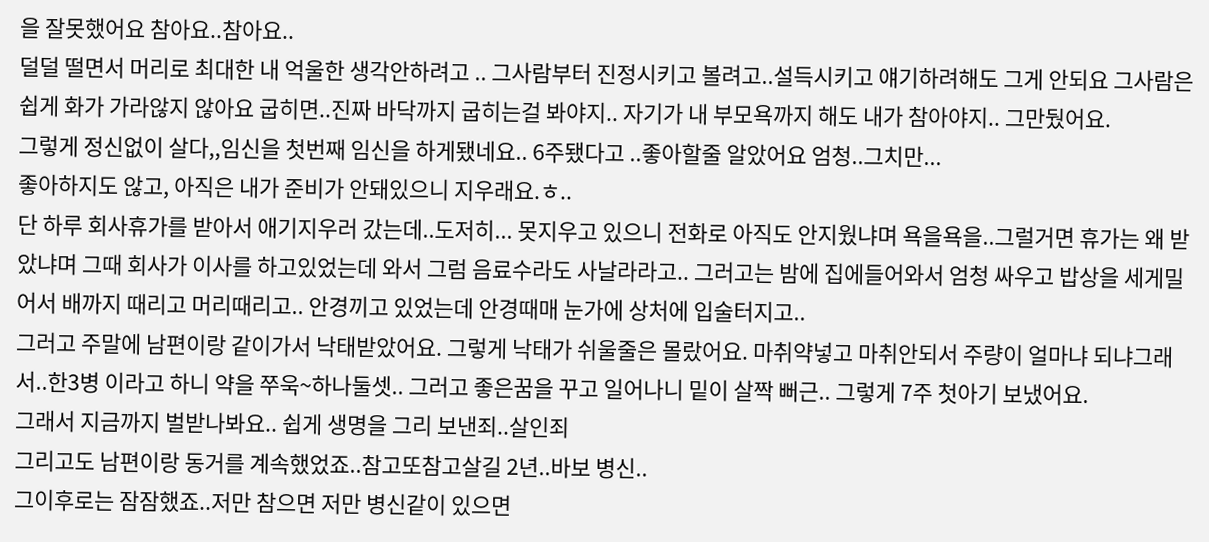을 잘못했어요 참아요..참아요..
덜덜 떨면서 머리로 최대한 내 억울한 생각안하려고 .. 그사람부터 진정시키고 볼려고..설득시키고 얘기하려해도 그게 안되요 그사람은 쉽게 화가 가라않지 않아요 굽히면..진짜 바닥까지 굽히는걸 봐야지.. 자기가 내 부모욕까지 해도 내가 참아야지.. 그만뒀어요.
그렇게 정신없이 살다,,임신을 첫번째 임신을 하게됐네요.. 6주됐다고 ..좋아할줄 알았어요 엄청..그치만...
좋아하지도 않고, 아직은 내가 준비가 안돼있으니 지우래요.ㅎ..
단 하루 회사휴가를 받아서 애기지우러 갔는데..도저히... 못지우고 있으니 전화로 아직도 안지웠냐며 욕을욕을..그럴거면 휴가는 왜 받았냐며 그때 회사가 이사를 하고있었는데 와서 그럼 음료수라도 사날라라고.. 그러고는 밤에 집에들어와서 엄청 싸우고 밥상을 세게밀어서 배까지 때리고 머리때리고.. 안경끼고 있었는데 안경때매 눈가에 상처에 입술터지고..
그러고 주말에 남편이랑 같이가서 낙태받았어요. 그렇게 낙태가 쉬울줄은 몰랐어요. 마취약넣고 마취안되서 주량이 얼마냐 되냐그래서..한3병 이라고 하니 약을 쭈욱~하나둘셋.. 그러고 좋은꿈을 꾸고 일어나니 밑이 살짝 뻐근.. 그렇게 7주 첫아기 보냈어요.
그래서 지금까지 벌받나봐요.. 쉽게 생명을 그리 보낸죄..살인죄
그리고도 남편이랑 동거를 계속했었죠..참고또참고살길 2년..바보 병신..
그이후로는 잠잠했죠..저만 참으면 저만 병신같이 있으면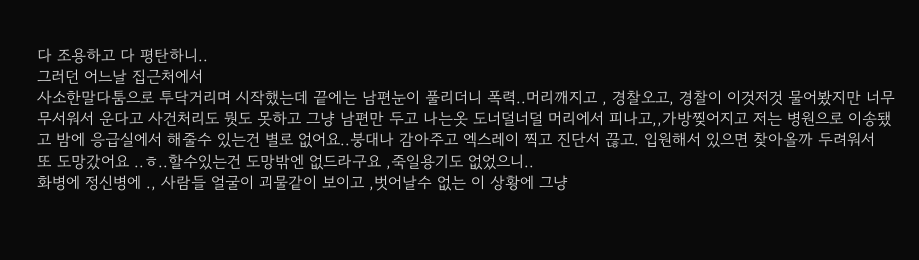다 조용하고 다 평탄하니..
그러던 어느날 집근처에서
사소한말다툼으로 투닥거리며 시작했는데 끝에는 남편눈이 풀리더니 폭력..머리깨지고 , 경찰오고, 경찰이 이것저것 물어봤지만 너무 무서워서 운다고 사건처리도 뭣도 못하고 그냥 남편만 두고 나는옷 도너덜너덜 머리에서 피나고,,가방찢어지고 저는 병원으로 이송됐고 밤에 응급실에서 해줄수 있는건 별로 없어요..붕대나 감아주고 엑스레이 찍고 진단서 끊고. 입원해서 있으면 찾아올까 두려워서
또 도망갔어요 ..ㅎ..할수있는건 도망밖엔 없드라구요 ,죽일용기도 없었으니..
화병에 정신병에 ., 사람들 얼굴이 괴물같이 보이고 ,벗어날수 없는 이 상황에 그냥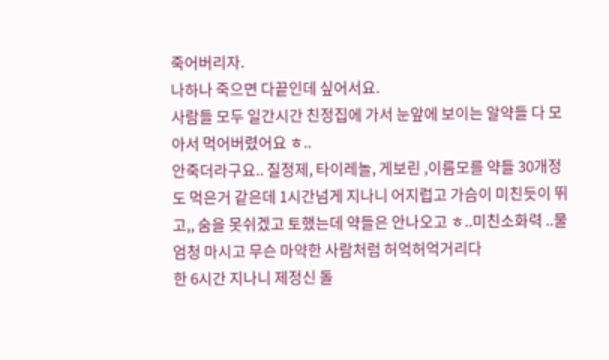죽어버리자.
나하나 죽으면 다끝인데 싶어서요.
사람들 모두 일간시간 친정집에 가서 눈앞에 보이는 알약들 다 모아서 먹어버렸어요 ㅎ..
안죽더라구요.. 질정제, 타이레놀, 게보린 ,이름모를 약들 30개정도 먹은거 같은데 1시간넘게 지나니 어지럽고 가슴이 미친듯이 뛰고,, 숨을 못쉬겠고 토했는데 약들은 안나오고 ㅎ..미친소화력 ..물엄청 마시고 무슨 마약한 사람처럼 허억허억거리다
한 6시간 지나니 제정신 돌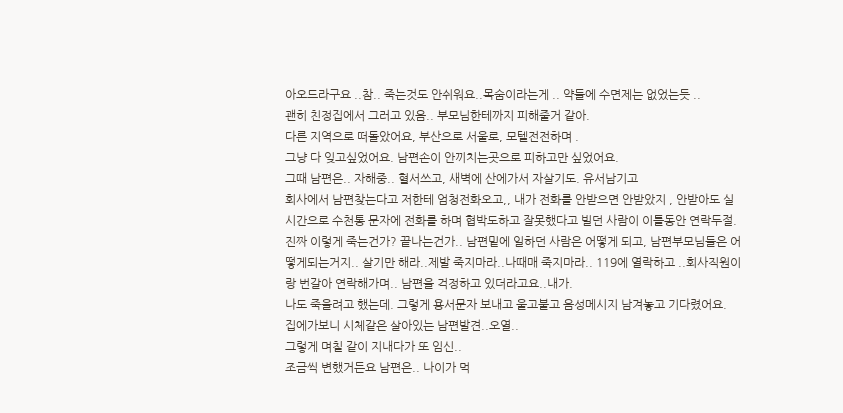아오드라구요 ..참.. 죽는것도 안쉬워요..목숨이라는게 .. 약들에 수면제는 없었는듯 ..
괜히 친정집에서 그러고 있음.. 부모님한테까지 피해줄거 같아.
다른 지역으로 떠돌았어요, 부산으로 서울로, 모텔전전하며 .
그냥 다 잊고싶었어요. 남편손이 안끼치는곳으로 피하고만 싶었어요.
그때 남편은.. 자해중.. 혈서쓰고, 새벽에 산에가서 자살기도. 유서남기고
회사에서 남편찾는다고 저한테 엄청전화오고,, 내가 전화를 안받으면 안받았지 , 안받아도 실시간으로 수천통 문자에 전화를 하며 협박도하고 잘못했다고 빌던 사람이 이틀동안 연락두절.
진짜 이렇게 죽는건가? 끝나는건가.. 남편밑에 일하던 사람은 어떻게 되고, 남편부모님들은 어떻게되는거지.. 살기만 해라..제발 죽지마라..나때매 죽지마라.. 119에 열락하고 ..회사직원이랑 번갈아 연락해가며.. 남편을 걱정하고 있더라고요..내가.
나도 죽을려고 했는데. 그렇게 용서문자 보내고 울고불고 음성메시지 남겨놓고 기다렸어요.
집에가보니 시체같은 살아있는 남편발견..오열..
그렇게 며칠 같이 지내다가 또 임신..
조금씩 변했거든요 남편은.. 나이가 먹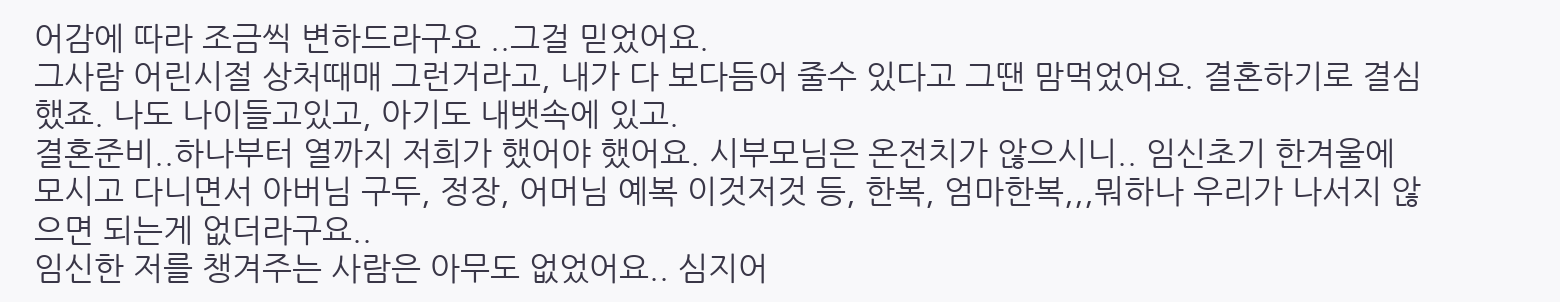어감에 따라 조금씩 변하드라구요 ..그걸 믿었어요.
그사람 어린시절 상처때매 그런거라고, 내가 다 보다듬어 줄수 있다고 그땐 맘먹었어요. 결혼하기로 결심했죠. 나도 나이들고있고, 아기도 내뱃속에 있고.
결혼준비..하나부터 열까지 저희가 했어야 했어요. 시부모님은 온전치가 않으시니.. 임신초기 한겨울에 모시고 다니면서 아버님 구두, 정장, 어머님 예복 이것저것 등, 한복, 엄마한복,,,뭐하나 우리가 나서지 않으면 되는게 없더라구요..
임신한 저를 챙겨주는 사람은 아무도 없었어요.. 심지어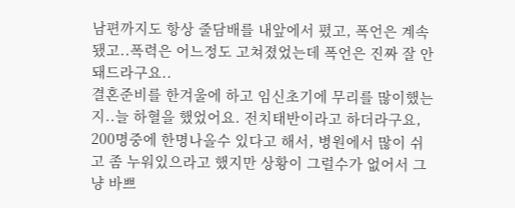남편까지도 항상 줄담배를 내앞에서 폈고, 폭언은 계속됐고..폭력은 어느정도 고쳐졌었는데 폭언은 진짜 잘 안돼드라구요..
결혼준비를 한겨울에 하고 임신초기에 무리를 많이했는지..늘 하혈을 했었어요. 전치태반이라고 하더라구요, 200명중에 한명나올수 있다고 해서, 병원에서 많이 쉬고 좀 누워있으라고 했지만 상황이 그럴수가 없어서 그냥 바쁘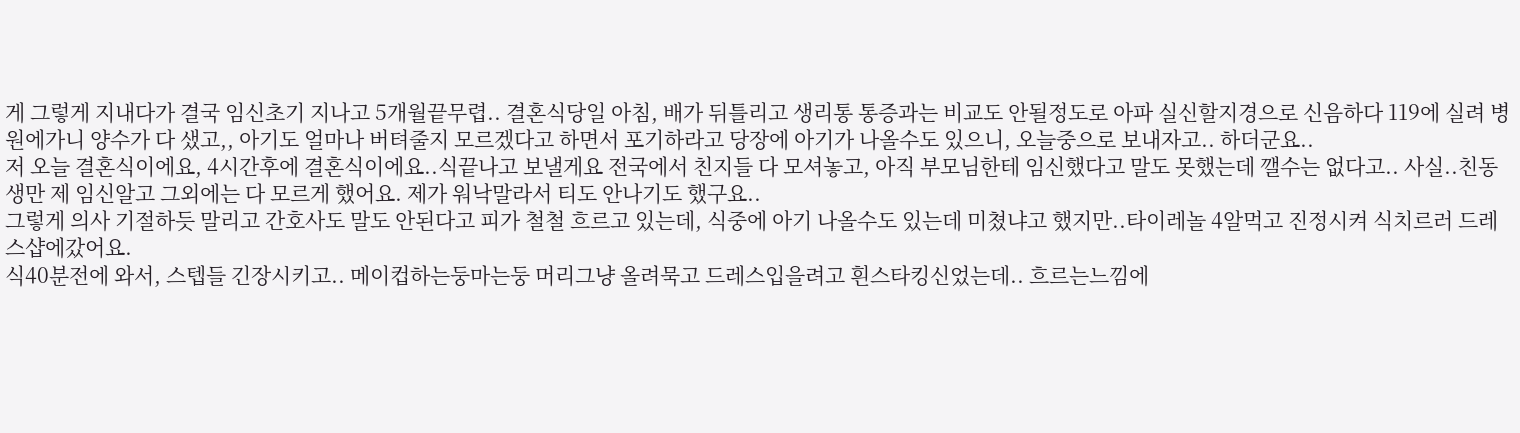게 그렇게 지내다가 결국 임신초기 지나고 5개월끝무렵.. 결혼식당일 아침, 배가 뒤틀리고 생리통 통증과는 비교도 안될정도로 아파 실신할지경으로 신음하다 119에 실려 병원에가니 양수가 다 샜고,, 아기도 얼마나 버텨줄지 모르겠다고 하면서 포기하라고 당장에 아기가 나올수도 있으니, 오늘중으로 보내자고.. 하더군요..
저 오늘 결혼식이에요, 4시간후에 결혼식이에요..식끝나고 보낼게요 전국에서 친지들 다 모셔놓고, 아직 부모님한테 임신했다고 말도 못했는데 깰수는 없다고.. 사실..친동생만 제 임신알고 그외에는 다 모르게 했어요. 제가 워낙말라서 티도 안나기도 했구요..
그렇게 의사 기절하듯 말리고 간호사도 말도 안된다고 피가 철철 흐르고 있는데, 식중에 아기 나올수도 있는데 미쳤냐고 했지만..타이레놀 4알먹고 진정시켜 식치르러 드레스샵에갔어요.
식40분전에 와서, 스텝들 긴장시키고.. 메이컵하는둥마는둥 머리그냥 올려묵고 드레스입을려고 흰스타킹신었는데.. 흐르는느낌에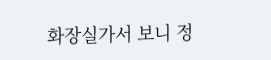화장실가서 보니 정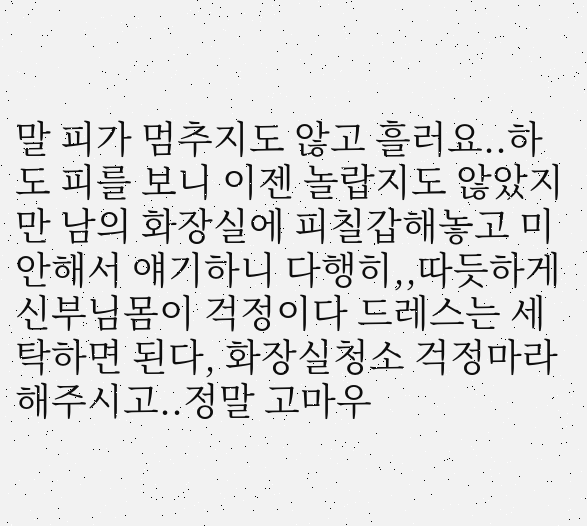말 피가 멈추지도 않고 흘러요..하도 피를 보니 이젠 놀랍지도 않았지만 남의 화장실에 피칠갑해놓고 미안해서 얘기하니 다행히,,따듯하게 신부님몸이 걱정이다 드레스는 세탁하면 된다, 화장실청소 걱정마라 해주시고..정말 고마우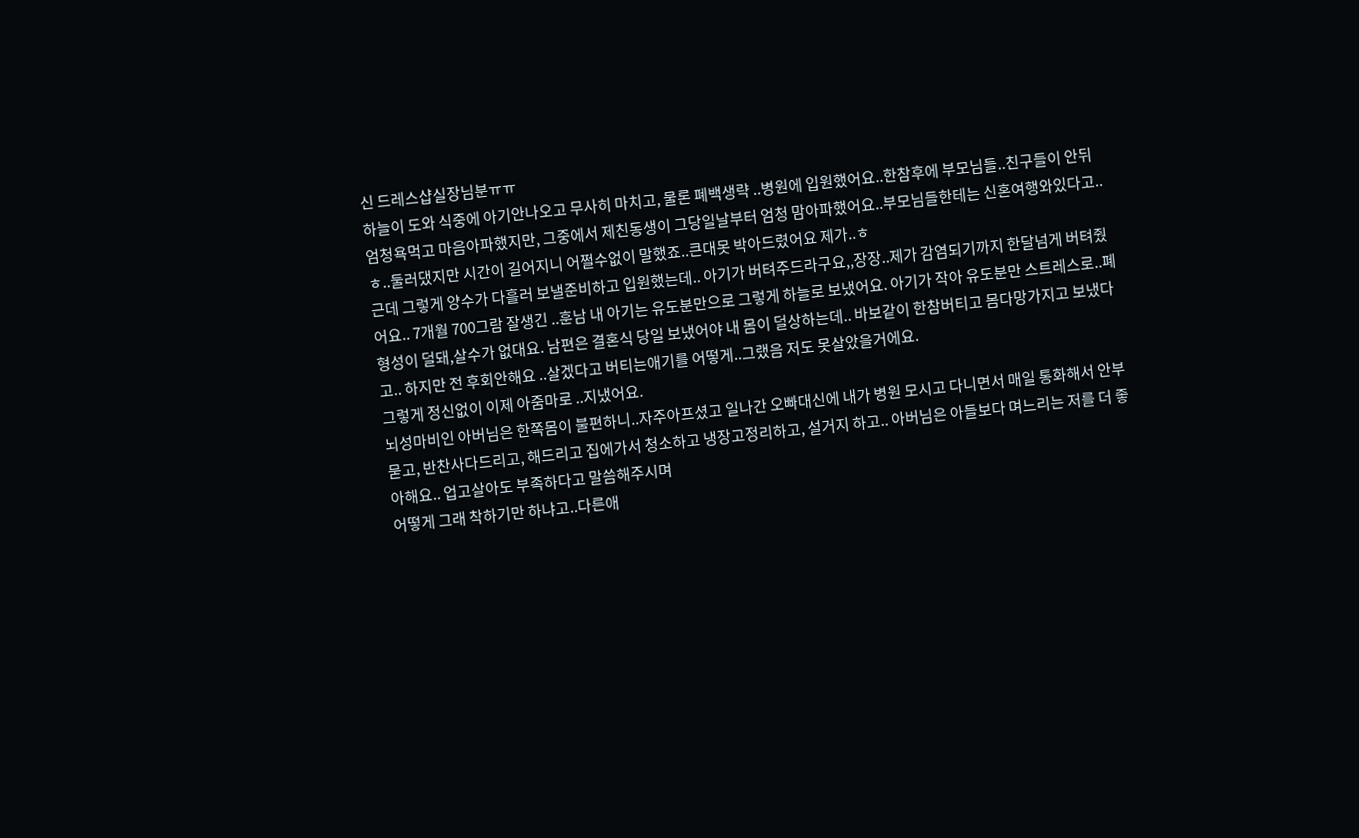신 드레스샵실장님분ㅠㅠ
하늘이 도와 식중에 아기안나오고 무사히 마치고, 물론 폐백생략 ..병원에 입원했어요..한참후에 부모님들..친구들이 안뒤
엄청욕먹고 마음아파했지만, 그중에서 제친동생이 그당일날부터 엄청 맘아파했어요..부모님들한테는 신혼여행와있다고..ㅎ..둘러댔지만 시간이 길어지니 어쩔수없이 말했죠..큰대못 박아드렸어요 제가..ㅎ
근데 그렇게 양수가 다흘러 보낼준비하고 입원했는데.. 아기가 버텨주드라구요,,장장..제가 감염되기까지 한달넘게 버텨줬어요.. 7개월 700그람 잘생긴 ..훈남 내 아기는 유도분만으로 그렇게 하늘로 보냈어요. 아기가 작아 유도분만 스트레스로..폐형성이 덜돼,살수가 없대요. 남편은 결혼식 당일 보냈어야 내 몸이 덜상하는데.. 바보같이 한참버티고 몸다망가지고 보냈다고.. 하지만 전 후회안해요 ..살겠다고 버티는애기를 어떻게..그랬음 저도 못살았을거에요.
그렇게 정신없이 이제 아줌마로 ..지냈어요.
뇌성마비인 아버님은 한쪽몸이 불편하니..자주아프셨고 일나간 오빠대신에 내가 병원 모시고 다니면서 매일 통화해서 안부묻고, 반찬사다드리고, 해드리고 집에가서 청소하고 냉장고정리하고, 설거지 하고.. 아버님은 아들보다 며느리는 저를 더 좋아해요.. 업고살아도 부족하다고 말씀해주시며
어떻게 그래 착하기만 하냐고..다른애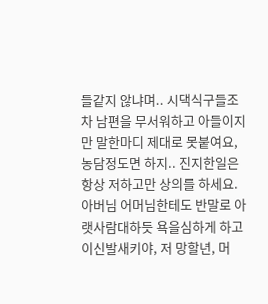들같지 않냐며.. 시댁식구들조차 남편을 무서워하고 아들이지만 말한마디 제대로 못붙여요, 농담정도면 하지.. 진지한일은 항상 저하고만 상의를 하세요.
아버님 어머님한테도 반말로 아랫사람대하듯 욕을심하게 하고 이신발새키야, 저 망할년, 머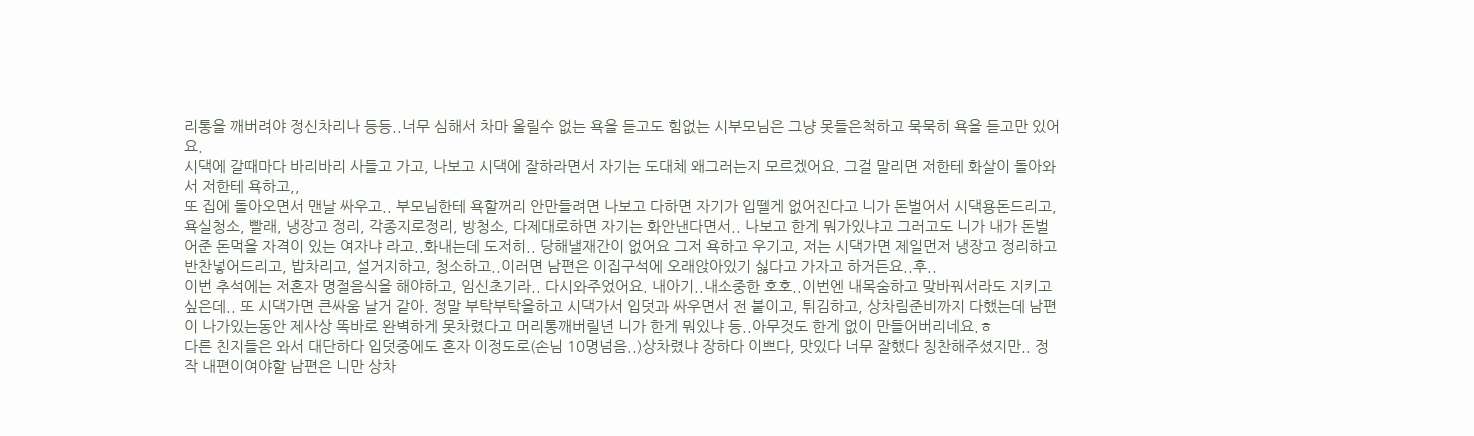리통을 깨버려야 정신차리나 등등..너무 심해서 차마 올릴수 없는 욕을 듣고도 힘없는 시부모님은 그냥 못들은척하고 묵묵히 욕을 듣고만 있어요.
시댁에 갈때마다 바리바리 사들고 가고, 나보고 시댁에 잘하라면서 자기는 도대체 왜그러는지 모르겠어요. 그걸 말리면 저한테 화살이 돌아와서 저한테 욕하고,,
또 집에 돌아오면서 맨날 싸우고.. 부모님한테 욕할꺼리 안만들려면 나보고 다하면 자기가 입뗄게 없어진다고 니가 돈벌어서 시댁용돈드리고, 욕실청소, 빨래, 냉장고 정리, 각종지로정리, 방청소, 다제대로하면 자기는 화안낸다면서.. 나보고 한게 뭐가있냐고 그러고도 니가 내가 돈벌어준 돈먹을 자격이 있는 여자냐 라고..화내는데 도저히.. 당해낼재간이 없어요 그저 욕하고 우기고, 저는 시댁가면 제일먼저 냉장고 정리하고 반찬넣어드리고, 밥차리고, 설거지하고, 청소하고..이러면 남편은 이집구석에 오래앉아있기 싫다고 가자고 하거든요..후..
이번 추석에는 저혼자 명절음식을 해야하고, 임신초기라.. 다시와주었어요. 내아기..내소중한 호호..이번엔 내목숨하고 맞바꿔서라도 지키고 싶은데.. 또 시댁가면 큰싸움 날거 같아. 정말 부탁부탁을하고 시댁가서 입덧과 싸우면서 전 붙이고, 튀김하고, 상차림준비까지 다했는데 남편이 나가있는동안 제사상 똑바로 완벽하게 못차렸다고 머리통깨버릴년 니가 한게 뭐있냐 등..아무것도 한게 없이 만들어버리네요.ㅎ
다른 친지들은 와서 대단하다 입덧중에도 혼자 이정도로(손님 10명넘음..)상차렸냐 장하다 이쁘다, 맛있다 너무 잘했다 칭찬해주셨지만.. 정작 내편이여야할 남편은 니만 상차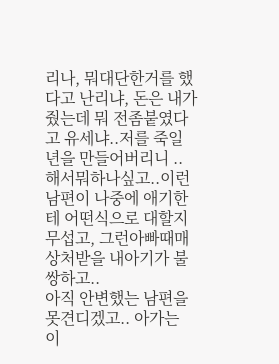리나, 뭐대단한거를 했다고 난리냐, 돈은 내가줬는데 뭐 전좀붙였다고 유세냐..저를 죽일년을 만들어버리니 ..
해서뭐하나싶고..이런 남편이 나중에 애기한테 어떤식으로 대할지 무섭고, 그런아빠때매 상처받을 내아기가 불쌍하고..
아직 안변했는 남편을 못견디겠고.. 아가는 이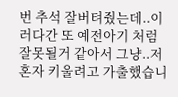번 추석 잘버텨줬는데..이러다간 또 예전아기 처럼 잘못될거 같아서 그냥..저혼자 키울려고 가출했습니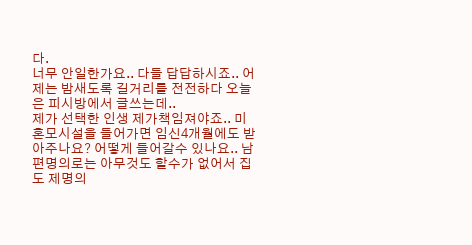다.
너무 안일한가요.. 다들 답답하시죠.. 어제는 밤새도록 길거리를 전전하다 오늘은 피시방에서 글쓰는데..
제가 선택한 인생 제가책임져야죠.. 미혼모시설을 들어가면 임신4개월에도 받아주나요? 어떻게 들어갈수 있나요.. 남편명의로는 아무것도 할수가 없어서 집도 제명의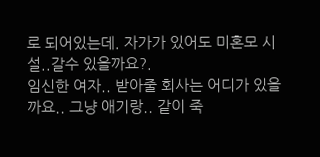로 되어있는데. 자가가 있어도 미혼모 시설..갈수 있을까요?.
임신한 여자.. 받아줄 회사는 어디가 있을까요.. 그냥 애기랑.. 같이 죽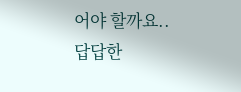어야 할까요..
답답한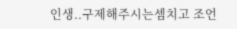인생..구제해주시는셈치고 조언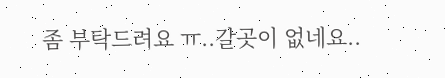좀 부탁드려요 ㅠ..갈곳이 없네요..